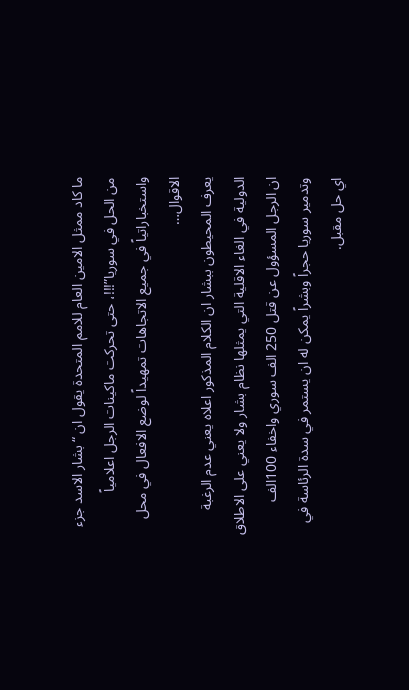ما كاد ممثل الامين العام للامم المتحدة يقول ان “بشار الاسد جزء من الحل في سوريا”!!!، حتى تحركت ماكينات الرجل اعلامياً واستخباراتياً في جميع الاتجاهات تمهيداً لوضع الافعال في محل الاقوال…
يعرف المحيطون ببشار ان الكلام المذكور اعلاه يعني عدم الرغبة الدولية في الغاء الاقلية التي يمثلها نظام بشار ولا يعني على الاطلاق ان الرجل المسؤول عن قتل 250 الف سوري واخفاء 100الف وتدمير سوريا حجراً وبشراً يمكن له ان يستمر في سدة الرئاسة في اي حل مقبل.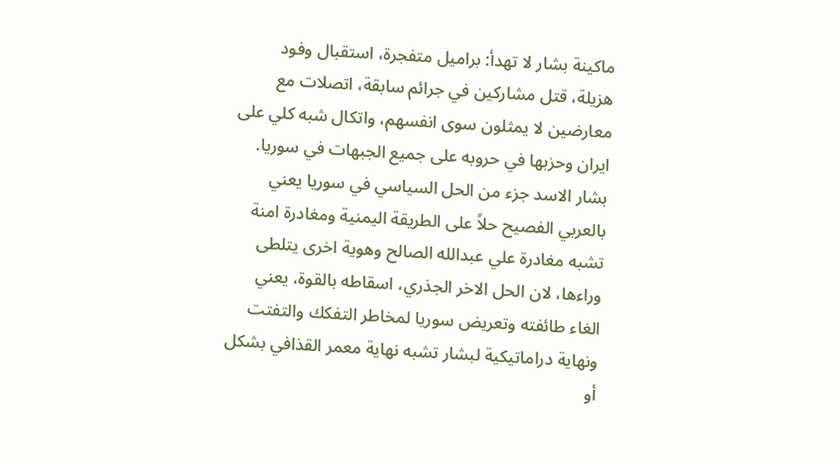ماكينة بشار لا تهدأ: براميل متفجرة، استقبال وفود هزيلة، قتل مشاركين في جرائم سابقة، اتصلات مع معارضين لا يمثلون سوى انفسهم، واتكال شبه كلي على ايران وحزبها في حروبه على جميع الجبهات في سوريا.
بشار الاسد جزء من الحل السياسي في سوريا يعني بالعربي الفصيح حلاً على الطريقة اليمنية ومغادرة امنة تشبه مغادرة علي عبدالله الصالح وهوية اخرى يتلطى وراءها، لان الحل الاخر الجذري، اسقاطه بالقوة، يعني الغاء طائفته وتعريض سوريا لمخاطر التفكك والتفتت ونهاية دراماتيكية لبشار تشبه نهاية معمر القذافي بشكل أو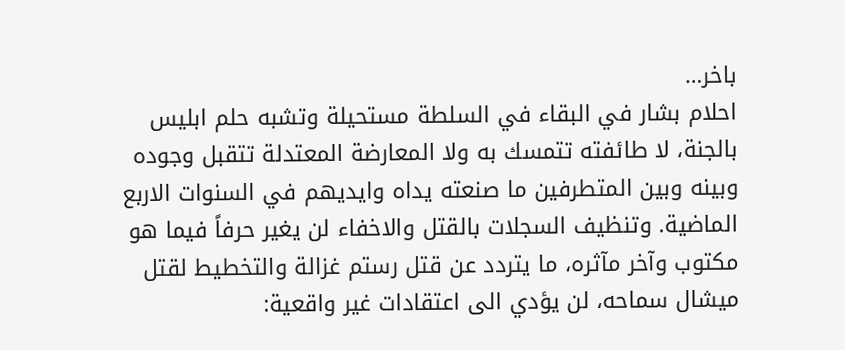باخر…
احلام بشار في البقاء في السلطة مستحيلة وتشبه حلم ابليس بالجنة، لا طائفته تتمسك به ولا المعارضة المعتدلة تتقبل وجوده وبينه وبين المتطرفين ما صنعته يداه وايديهم في السنوات الاربع الماضية. وتنظيف السجلات بالقتل والاخفاء لن يغير حرفاً فيما هو مكتوب وآخر مآثره، ما يتردد عن قتل رستم غزالة والتخطيط لقتل ميشال سماحه، لن يؤدي الى اعتقادات غير واقعية: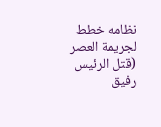نظامه خطط لجريمة العصر (قتل الرئيس رفيق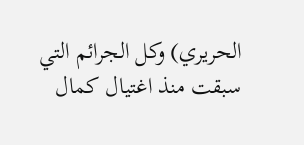الحريري) وكل الجرائم التي سبقت منذ اغتيال كمال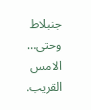جنبلاط وحتى… الامس القريب.